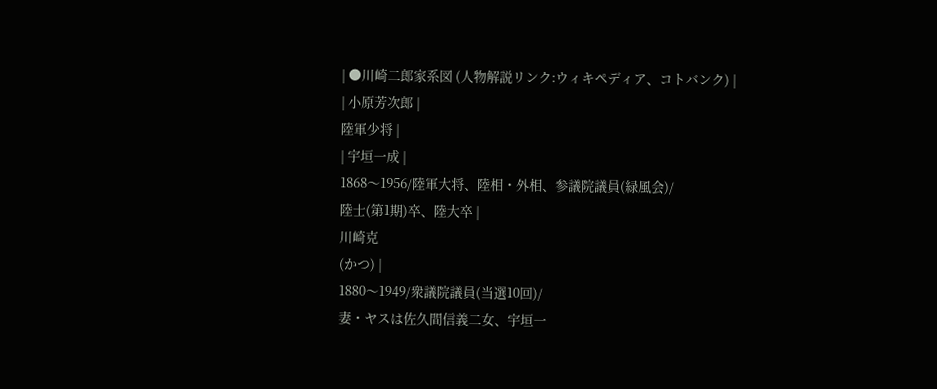| ●川崎二郎家系図 (人物解説リンク:ウィキペディア、コトバンク) |
| 小原芳次郎 |
陸軍少将 |
| 宇垣一成 |
1868〜1956/陸軍大将、陸相・外相、参議院議員(緑風会)/
陸士(第1期)卒、陸大卒 |
川崎克
(かつ) |
1880〜1949/衆議院議員(当選10回)/
妻・ヤスは佐久間信義二女、宇垣一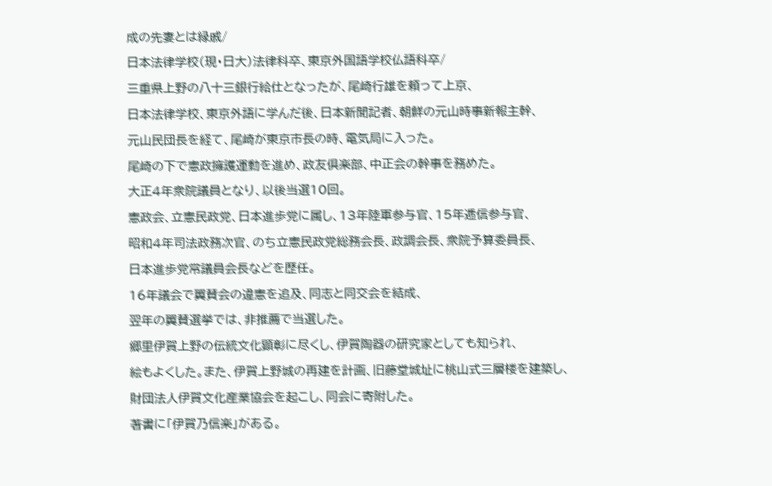成の先妻とは縁戚/
日本法律学校(現・日大)法律科卒、東京外国語学校仏語科卒/
三重県上野の八十三銀行給仕となったが、尾崎行雄を頼って上京、
日本法律学校、東京外語に学んだ後、日本新聞記者、朝鮮の元山時事新報主幹、
元山民団長を経て、尾崎が東京市長の時、電気局に入った。
尾崎の下で憲政擁護運動を進め、政友倶楽部、中正会の幹事を務めた。
大正4年衆院議員となり、以後当選10回。
憲政会、立憲民政党、日本進歩党に属し、13年陸軍参与官、15年逓信参与官、
昭和4年司法政務次官、のち立憲民政党総務会長、政調会長、衆院予算委員長、
日本進歩党常議員会長などを歴任。
16年議会で翼賛会の違憲を追及、同志と同交会を結成、
翌年の翼賛選挙では、非推薦で当選した。
郷里伊賀上野の伝統文化顕彰に尽くし、伊賀陶器の研究家としても知られ、
絵もよくした。また、伊賀上野城の再建を計画、旧藤堂城址に桃山式三層楼を建築し、
財団法人伊賀文化産業協会を起こし、同会に寄附した。
著書に「伊賀乃信楽」がある。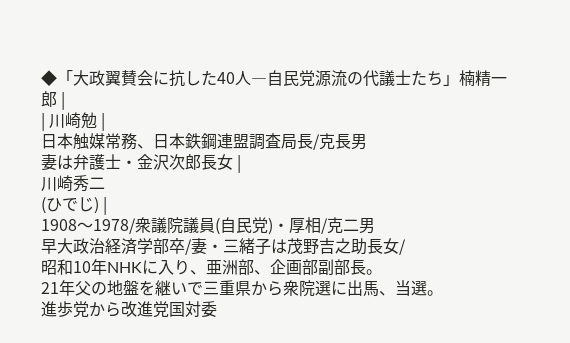◆「大政翼賛会に抗した40人―自民党源流の代議士たち」楠精一郎 |
| 川崎勉 |
日本触媒常務、日本鉄鋼連盟調査局長/克長男
妻は弁護士・金沢次郎長女 |
川崎秀二
(ひでじ) |
1908〜1978/衆議院議員(自民党)・厚相/克二男
早大政治経済学部卒/妻・三緒子は茂野吉之助長女/
昭和10年NHKに入り、亜洲部、企画部副部長。
21年父の地盤を継いで三重県から衆院選に出馬、当選。
進歩党から改進党国対委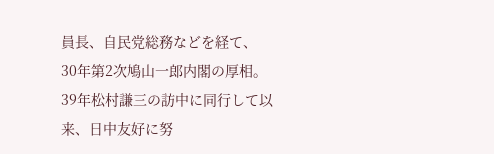員長、自民党総務などを経て、
30年第2次鳩山一郎内閣の厚相。
39年松村謙三の訪中に同行して以来、日中友好に努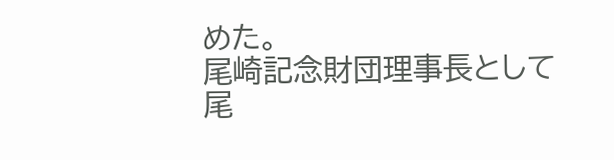めた。
尾崎記念財団理事長として尾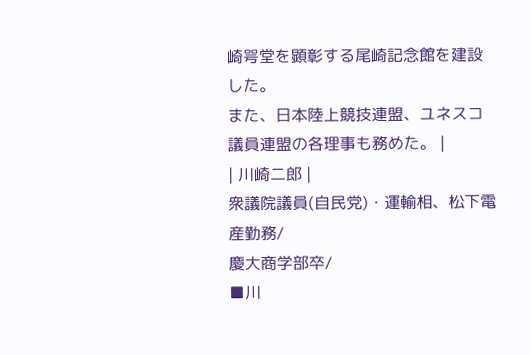崎咢堂を顕彰する尾崎記念館を建設した。
また、日本陸上競技連盟、ユネスコ議員連盟の各理事も務めた。 |
| 川崎二郎 |
衆議院議員(自民党)・運輸相、松下電産勤務/
慶大商学部卒/
■川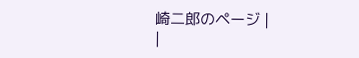崎二郎のページ |
|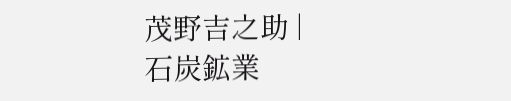茂野吉之助 |
石炭鉱業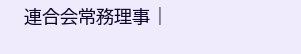連合会常務理事 |